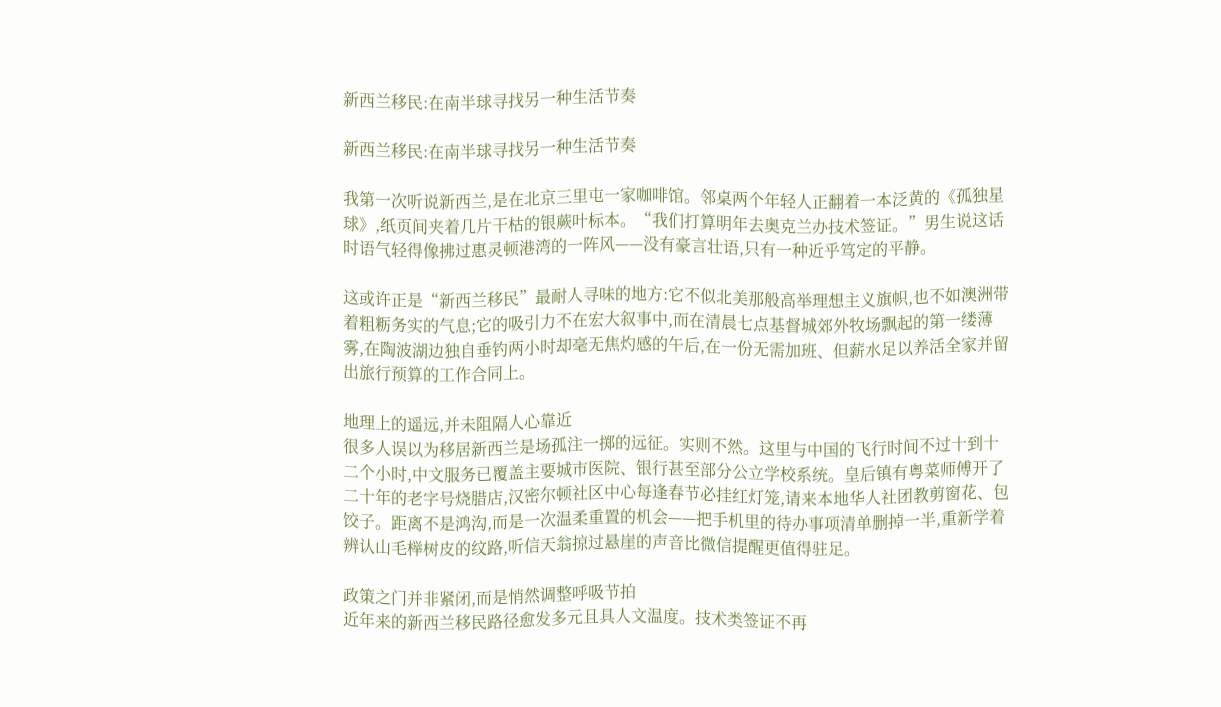新西兰移民:在南半球寻找另一种生活节奏

新西兰移民:在南半球寻找另一种生活节奏

我第一次听说新西兰,是在北京三里屯一家咖啡馆。邻桌两个年轻人正翻着一本泛黄的《孤独星球》,纸页间夹着几片干枯的银蕨叶标本。“我们打算明年去奥克兰办技术签证。”男生说这话时语气轻得像拂过惠灵顿港湾的一阵风——没有豪言壮语,只有一种近乎笃定的平静。

这或许正是“新西兰移民”最耐人寻味的地方:它不似北美那般高举理想主义旗帜,也不如澳洲带着粗粝务实的气息;它的吸引力不在宏大叙事中,而在清晨七点基督城郊外牧场飘起的第一缕薄雾,在陶波湖边独自垂钓两小时却毫无焦灼感的午后,在一份无需加班、但薪水足以养活全家并留出旅行预算的工作合同上。

地理上的遥远,并未阻隔人心靠近
很多人误以为移居新西兰是场孤注一掷的远征。实则不然。这里与中国的飞行时间不过十到十二个小时,中文服务已覆盖主要城市医院、银行甚至部分公立学校系统。皇后镇有粤菜师傅开了二十年的老字号烧腊店,汉密尔顿社区中心每逢春节必挂红灯笼,请来本地华人社团教剪窗花、包饺子。距离不是鸿沟,而是一次温柔重置的机会——把手机里的待办事项清单删掉一半,重新学着辨认山毛榉树皮的纹路,听信天翁掠过悬崖的声音比微信提醒更值得驻足。

政策之门并非紧闭,而是悄然调整呼吸节拍
近年来的新西兰移民路径愈发多元且具人文温度。技术类签证不再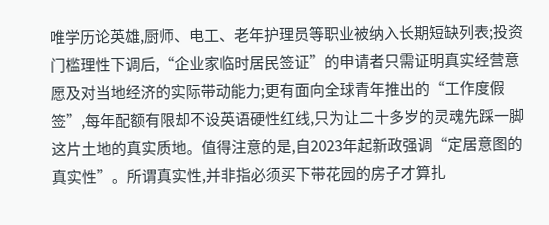唯学历论英雄,厨师、电工、老年护理员等职业被纳入长期短缺列表;投资门槛理性下调后,“企业家临时居民签证”的申请者只需证明真实经营意愿及对当地经济的实际带动能力;更有面向全球青年推出的“工作度假签”,每年配额有限却不设英语硬性红线,只为让二十多岁的灵魂先踩一脚这片土地的真实质地。值得注意的是,自2023年起新政强调“定居意图的真实性”。所谓真实性,并非指必须买下带花园的房子才算扎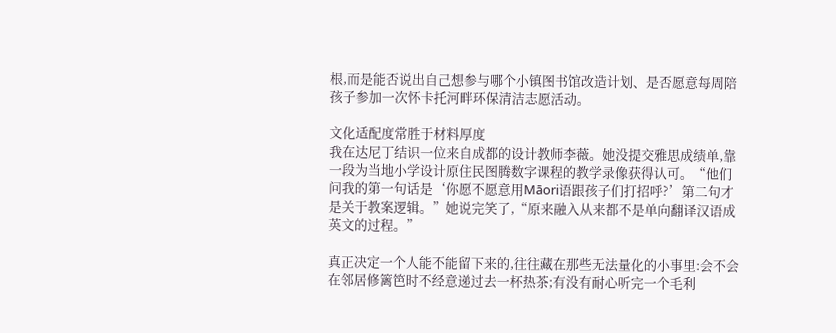根,而是能否说出自己想参与哪个小镇图书馆改造计划、是否愿意每周陪孩子参加一次怀卡托河畔环保清洁志愿活动。

文化适配度常胜于材料厚度
我在达尼丁结识一位来自成都的设计教师李薇。她没提交雅思成绩单,靠一段为当地小学设计原住民图腾数字课程的教学录像获得认可。“他们问我的第一句话是‘你愿不愿意用Māori语跟孩子们打招呼?’第二句才是关于教案逻辑。”她说完笑了,“原来融入从来都不是单向翻译汉语成英文的过程。”

真正决定一个人能不能留下来的,往往藏在那些无法量化的小事里:会不会在邻居修篱笆时不经意递过去一杯热茶;有没有耐心听完一个毛利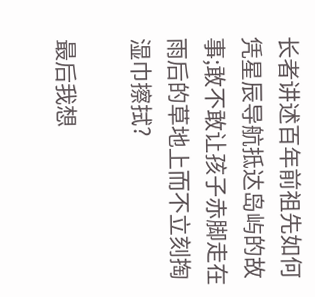长者讲述百年前祖先如何凭星辰导航抵达岛屿的故事;敢不敢让孩子赤脚走在雨后的草地上而不立刻掏湿巾擦拭?

最后我想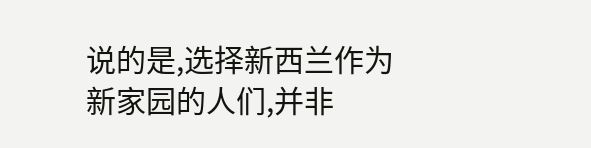说的是,选择新西兰作为新家园的人们,并非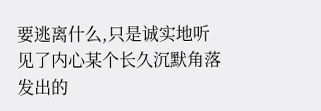要逃离什么,只是诚实地听见了内心某个长久沉默角落发出的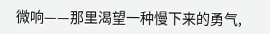微响——那里渴望一种慢下来的勇气,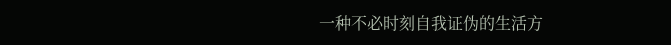一种不必时刻自我证伪的生活方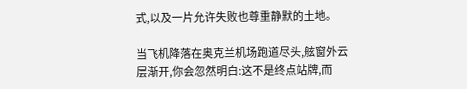式,以及一片允许失败也尊重静默的土地。

当飞机降落在奥克兰机场跑道尽头,舷窗外云层渐开,你会忽然明白:这不是终点站牌,而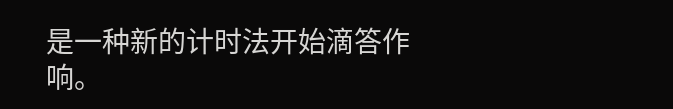是一种新的计时法开始滴答作响。